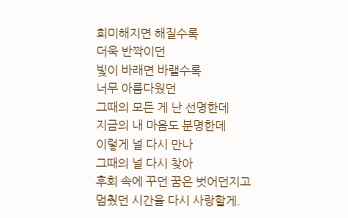희미해지면 해질수록
더욱 반짝이던
빛이 바래면 바랠수록
너무 아름다웠던
그때의 모든 게 난 선명한데
지금의 내 마음도 분명한데
이렇게 널 다시 만나
그때의 널 다시 찾아
후회 속에 꾸던 꿈은 벗어던지고
멈췄던 시간을 다시 사랑할게.